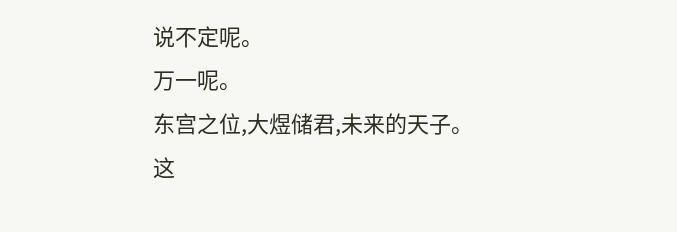说不定呢。
万一呢。
东宫之位,大煜储君,未来的天子。
这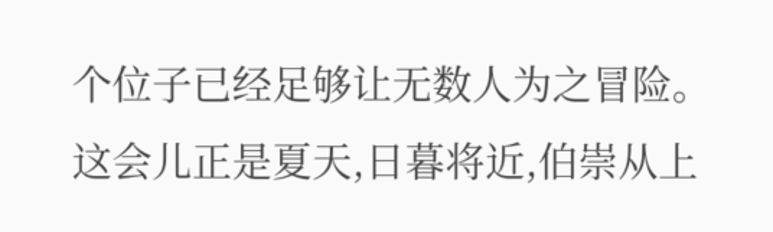个位子已经足够让无数人为之冒险。
这会儿正是夏天,日暮将近,伯崇从上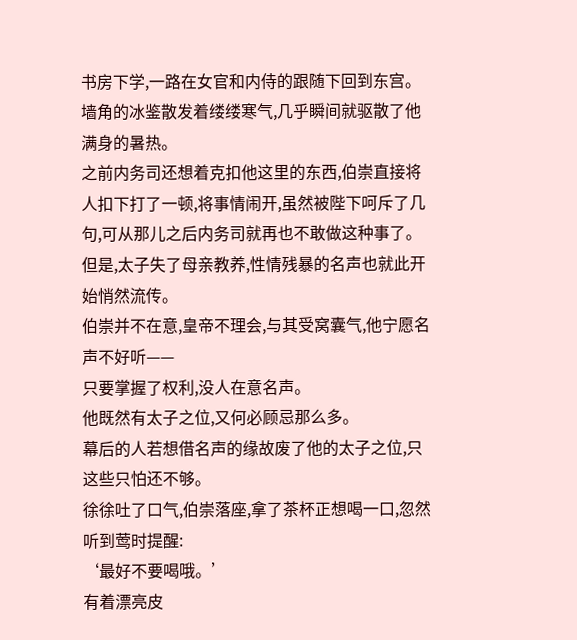书房下学,一路在女官和内侍的跟随下回到东宫。
墙角的冰鉴散发着缕缕寒气,几乎瞬间就驱散了他满身的暑热。
之前内务司还想着克扣他这里的东西,伯崇直接将人扣下打了一顿,将事情闹开,虽然被陛下呵斥了几句,可从那儿之后内务司就再也不敢做这种事了。
但是,太子失了母亲教养,性情残暴的名声也就此开始悄然流传。
伯崇并不在意,皇帝不理会,与其受窝囊气,他宁愿名声不好听——
只要掌握了权利,没人在意名声。
他既然有太子之位,又何必顾忌那么多。
幕后的人若想借名声的缘故废了他的太子之位,只这些只怕还不够。
徐徐吐了口气,伯崇落座,拿了茶杯正想喝一口,忽然听到莺时提醒:
‘最好不要喝哦。’
有着漂亮皮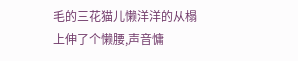毛的三花猫儿懒洋洋的从榻上伸了个懒腰,声音慵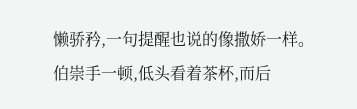懒骄矜,一句提醒也说的像撒娇一样。
伯崇手一顿,低头看着茶杯,而后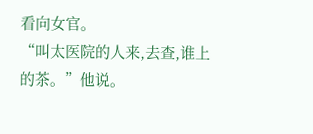看向女官。
“叫太医院的人来,去查,谁上的茶。”他说。